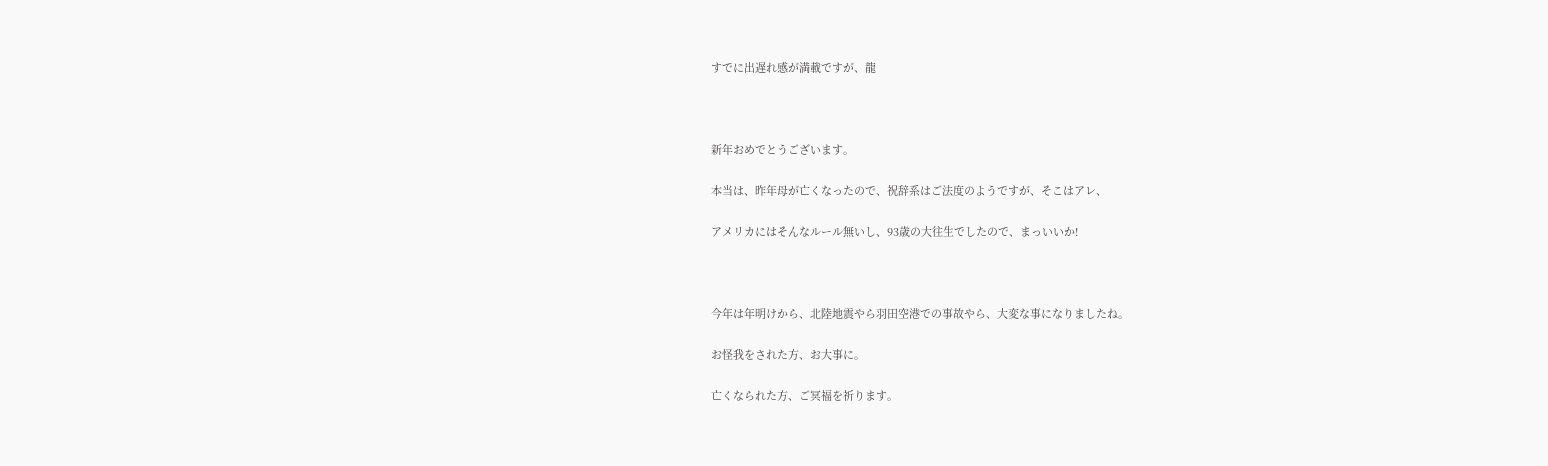すでに出遅れ感が満載ですが、龍



新年おめでとうございます。

本当は、昨年母が亡くなったので、祝辞系はご法度のようですが、そこはアレ、

アメリカにはそんなルール無いし、93歳の大往生でしたので、まっいいか!



今年は年明けから、北陸地震やら羽田空港での事故やら、大変な事になりましたね。

お怪我をされた方、お大事に。

亡くなられた方、ご冥福を祈ります。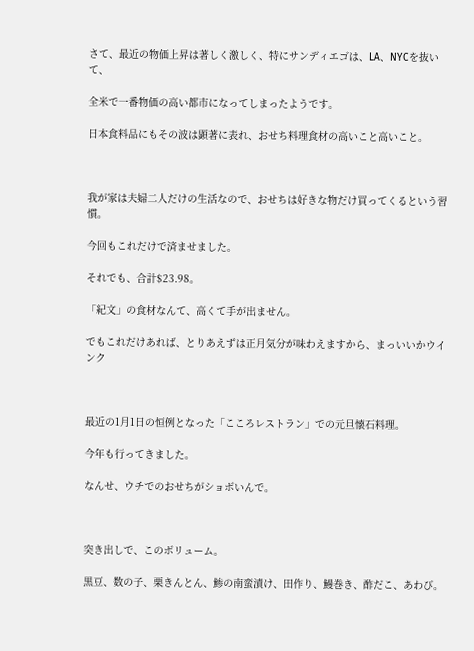さて、最近の物価上昇は著しく激しく、特にサンディエゴは、LA、NYCを抜いて、

全米で一番物価の高い都市になってしまったようです。

日本食料品にもその波は顕著に表れ、おせち料理食材の高いこと高いこと。



我が家は夫婦二人だけの生活なので、おせちは好きな物だけ買ってくるという習慣。

今回もこれだけで済ませました。

それでも、合計$23.98。

「紀文」の食材なんて、高くて手が出ません。

でもこれだけあれば、とりあえずは正月気分が味わえますから、まっいいかウインク



最近の1月1日の恒例となった「こころレストラン」での元旦懐石料理。

今年も行ってきました。

なんせ、ウチでのおせちがショボいんで。



突き出しで、このボリューム。

黒豆、数の子、栗きんとん、鯵の南蛮漬け、田作り、鰻巻き、酢だこ、あわび。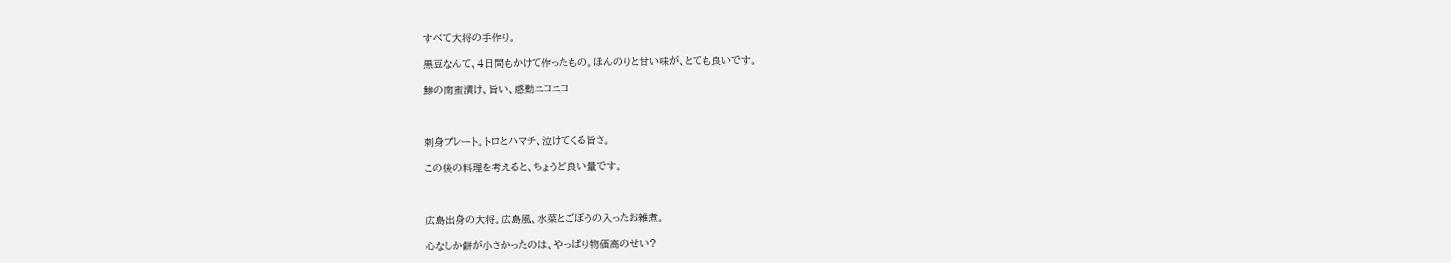すべて大将の手作り。

黒豆なんて、4日間もかけて作ったもの。ほんのりと甘い味が、とても良いです。

鯵の南蛮漬け、旨い、感動ニコニコ



刺身プレート。トロとハマチ、泣けてくる旨さ。

この後の料理を考えると、ちょうど良い量です。



広島出身の大将。広島風、水菜とごぼうの入ったお雑煮。

心なしか餅が小さかったのは、やっぱり物価高のせい?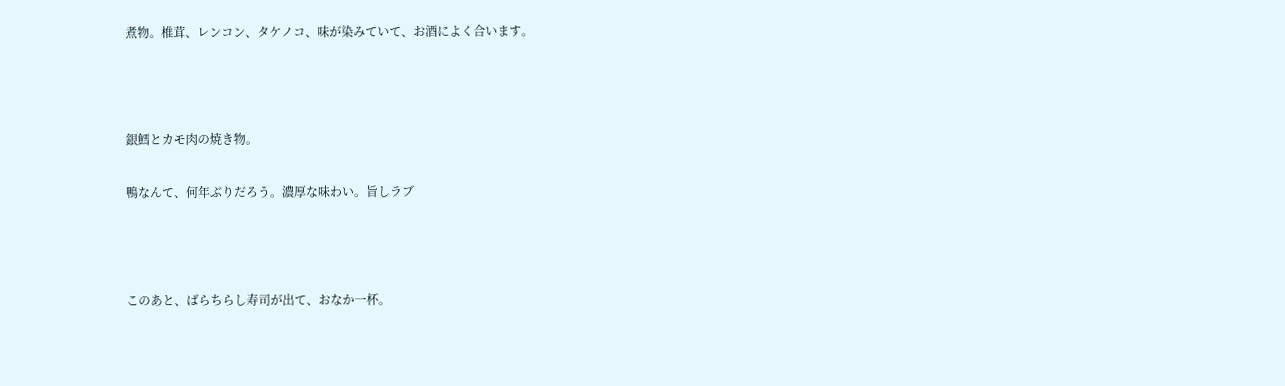煮物。椎茸、レンコン、タケノコ、味が染みていて、お酒によく合います。



銀鱈とカモ肉の焼き物。

鴨なんて、何年ぶりだろう。濃厚な味わい。旨しラブ



このあと、ばらちらし寿司が出て、おなか一杯。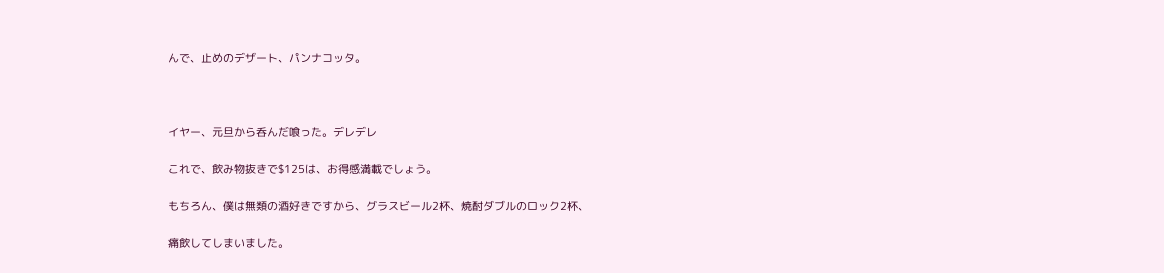んで、止めのデザート、パンナコッタ。



イヤー、元旦から呑んだ喰った。デレデレ

これで、飲み物抜きで$125は、お得感満載でしょう。

もちろん、僕は無類の酒好きですから、グラスビール2杯、焼酎ダブルのロック2杯、

痛飲してしまいました。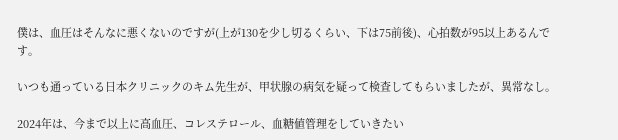僕は、血圧はそんなに悪くないのですが(上が130を少し切るくらい、下は75前後)、心拍数が95以上あるんです。

いつも通っている日本クリニックのキム先生が、甲状腺の病気を疑って検査してもらいましたが、異常なし。

2024年は、今まで以上に高血圧、コレステロール、血糖値管理をしていきたい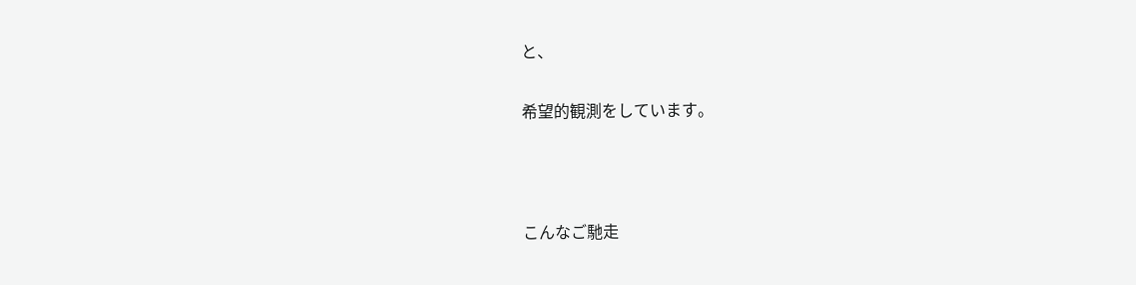と、

希望的観測をしています。



こんなご馳走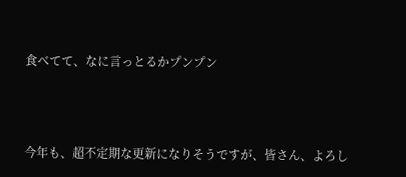食べてて、なに言っとるかプンプン



今年も、超不定期な更新になりそうですが、皆さん、よろし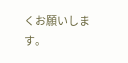くお願いします。